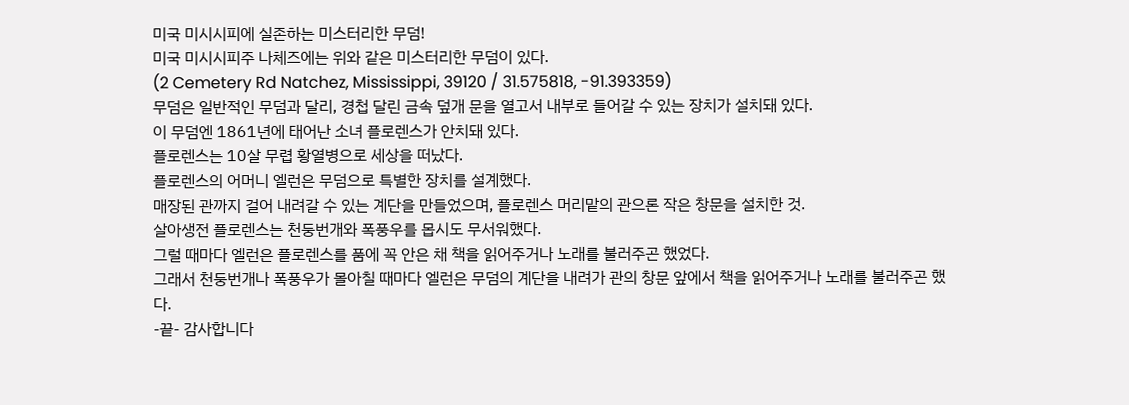미국 미시시피에 실존하는 미스터리한 무덤!
미국 미시시피주 나체즈에는 위와 같은 미스터리한 무덤이 있다.
(2 Cemetery Rd Natchez, Mississippi, 39120 / 31.575818, -91.393359)
무덤은 일반적인 무덤과 달리, 경첩 달린 금속 덮개 문을 열고서 내부로 들어갈 수 있는 장치가 설치돼 있다.
이 무덤엔 1861년에 태어난 소녀 플로렌스가 안치돼 있다.
플로렌스는 10살 무렵 황열병으로 세상을 떠났다.
플로렌스의 어머니 엘런은 무덤으로 특별한 장치를 설계했다.
매장된 관까지 걸어 내려갈 수 있는 계단을 만들었으며, 플로렌스 머리맡의 관으론 작은 창문을 설치한 것.
살아생전 플로렌스는 천둥번개와 폭풍우를 몹시도 무서워했다.
그럴 때마다 엘런은 플로렌스를 품에 꼭 안은 채 책을 읽어주거나 노래를 불러주곤 했었다.
그래서 천둥번개나 폭풍우가 몰아칠 때마다 엘런은 무덤의 계단을 내려가 관의 창문 앞에서 책을 읽어주거나 노래를 불러주곤 했다.
-끝- 감사합니다